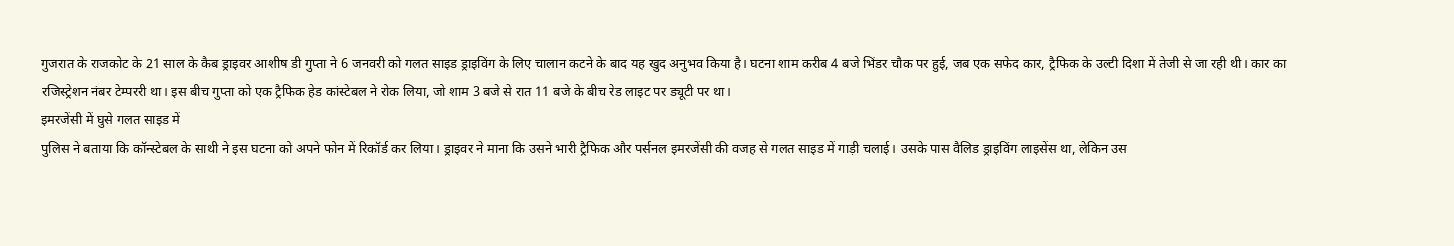गुजरात के राजकोट के 21 साल के कैब ड्राइवर आशीष डी गुप्ता ने 6 जनवरी को गलत साइड ड्राइविंग के लिए चालान कटने के बाद यह खुद अनुभव किया है। घटना शाम करीब 4 बजे भिंडर चौक पर हुई, जब एक सफेद कार, ट्रैफिक के उल्टी दिशा में तेजी से जा रही थी। कार का रजिस्ट्रेशन नंबर टेम्पररी था। इस बीच गुप्ता को एक ट्रैफिक हेड कांस्टेबल ने रोक लिया, जो शाम 3 बजे से रात 11 बजे के बीच रेड लाइट पर ड्यूटी पर था।
इमरजेंसी में घुसे गलत साइड में
पुलिस ने बताया कि कॉन्स्टेबल के साथी ने इस घटना को अपने फोन में रिकॉर्ड कर लिया। ड्राइवर ने माना कि उसने भारी ट्रैफिक और पर्सनल इमरजेंसी की वजह से गलत साइड में गाड़ी चलाई। उसके पास वैलिड ड्राइविंग लाइसेंस था, लेकिन उस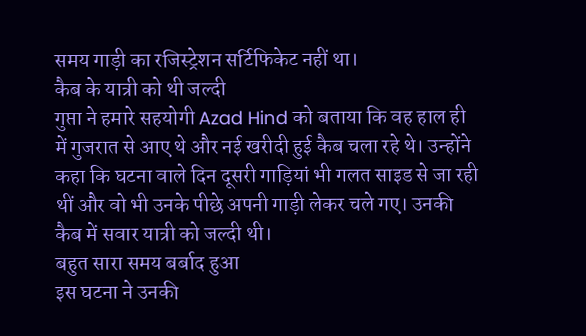समय गाड़ी का रजिस्ट्रेशन सर्टिफिकेट नहीं था।
कैब के यात्री को थी जल्दी
गुप्ता ने हमारे सहयोगी Azad Hind को बताया कि वह हाल ही में गुजरात से आए थे और नई खरीदी हुई कैब चला रहे थे। उन्होंने कहा कि घटना वाले दिन दूसरी गाड़ियां भी गलत साइड से जा रही थीं और वो भी उनके पीछे अपनी गाड़ी लेकर चले गए। उनकी कैब में सवार यात्री को जल्दी थी।
बहुत सारा समय बर्बाद हुआ
इस घटना ने उनकी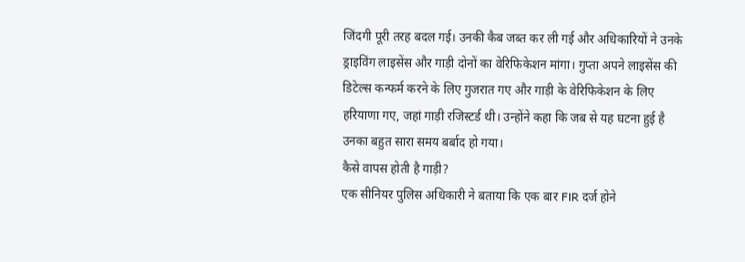जिंदगी पूरी तरह बदल गई। उनकी कैब जब्त कर ली गई और अधिकारियों ने उनके ड्राइविंग लाइसेंस और गाड़ी दोनों का वेरिफिकेशन मांगा। गुप्ता अपने लाइसेंस की डिटेल्स कन्फर्म करने के लिए गुजरात गए और गाड़ी के वेरिफिकेशन के लिए हरियाणा गए, जहां गाड़ी रजिस्टर्ड थी। उन्होंने कहा कि जब से यह घटना हुई है उनका बहुत सारा समय बर्बाद हो गया।
कैसे वापस होती है गाड़ी?
एक सीनियर पुलिस अधिकारी ने बताया कि एक बार FIR दर्ज होने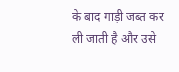के बाद गाड़ी जब्त कर ली जाती है और उसे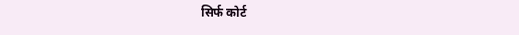सिर्फ कोर्ट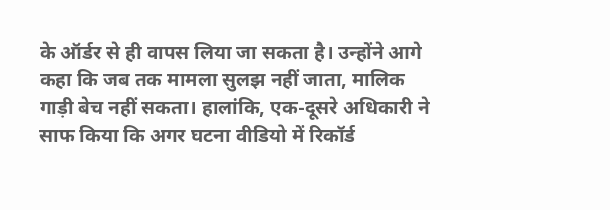के ऑर्डर से ही वापस लिया जा सकता है। उन्होंने आगे कहा कि जब तक मामला सुलझ नहीं जाता, मालिक गाड़ी बेच नहीं सकता। हालांकि, एक-दूसरे अधिकारी ने साफ किया कि अगर घटना वीडियो में रिकॉर्ड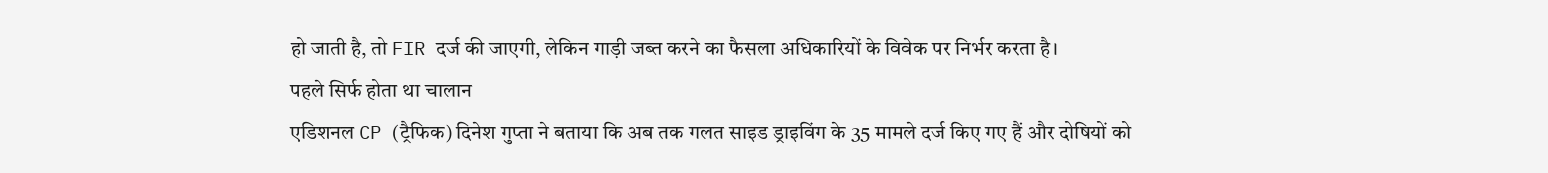हो जाती है, तो FIR दर्ज की जाएगी, लेकिन गाड़ी जब्त करने का फैसला अधिकारियों के विवेक पर निर्भर करता है।
पहले सिर्फ होता था चालान
एडिशनल CP (ट्रैफिक) दिनेश गुप्ता ने बताया कि अब तक गलत साइड ड्राइविंग के 35 मामले दर्ज किए गए हैं और दोषियों को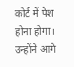कोर्ट में पेश होना होगा। उन्होंने आगे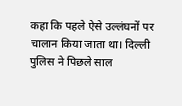कहा कि पहले ऐसे उल्लंघनों पर चालान किया जाता था। दिल्ली पुलिस ने पिछले साल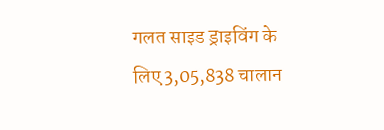गलत साइड ड्राइविंग के लिए 3,05,838 चालान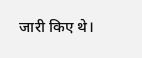जारी किए थे।